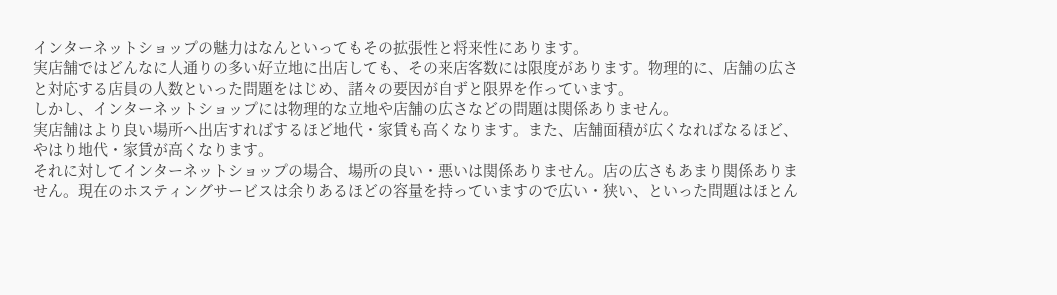インターネットショップの魅力はなんといってもその拡張性と将来性にあります。
実店舗ではどんなに人通りの多い好立地に出店しても、その来店客数には限度があります。物理的に、店舗の広さと対応する店員の人数といった問題をはじめ、諸々の要因が自ずと限界を作っています。
しかし、インターネットショップには物理的な立地や店舗の広さなどの問題は関係ありません。
実店舗はより良い場所へ出店すればするほど地代・家賃も高くなります。また、店舗面積が広くなればなるほど、やはり地代・家賃が高くなります。
それに対してインターネットショップの場合、場所の良い・悪いは関係ありません。店の広さもあまり関係ありません。現在のホスティングサービスは余りあるほどの容量を持っていますので広い・狭い、といった問題はほとん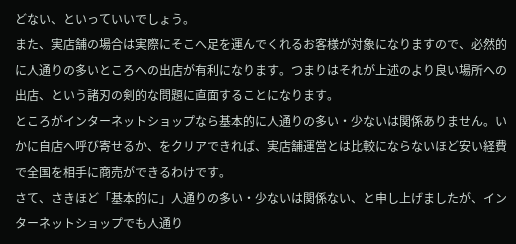どない、といっていいでしょう。
また、実店舗の場合は実際にそこへ足を運んでくれるお客様が対象になりますので、必然的に人通りの多いところへの出店が有利になります。つまりはそれが上述のより良い場所への出店、という諸刃の剣的な問題に直面することになります。
ところがインターネットショップなら基本的に人通りの多い・少ないは関係ありません。いかに自店へ呼び寄せるか、をクリアできれば、実店舗運営とは比較にならないほど安い経費で全国を相手に商売ができるわけです。
さて、さきほど「基本的に」人通りの多い・少ないは関係ない、と申し上げましたが、インターネットショップでも人通り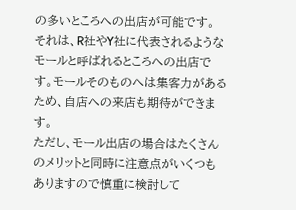の多いところへの出店が可能です。
それは、R社やY社に代表されるようなモールと呼ばれるところへの出店です。モールそのものへは集客力があるため、自店への来店も期待ができます。
ただし、モール出店の場合はたくさんのメリットと同時に注意点がいくつもありますので慎重に検討して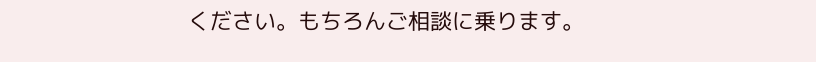ください。もちろんご相談に乗ります。